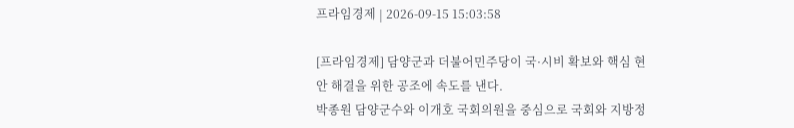프라임경제 | 2026-09-15 15:03:58

[프라임경제] 담양군과 더불어민주당이 국·시비 확보와 핵심 현안 해결을 위한 공조에 속도를 낸다.
박종원 담양군수와 이개호 국회의원을 중심으로 국회와 지방정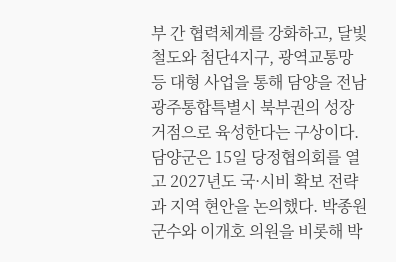부 간 협력체계를 강화하고, 달빛철도와 첨단4지구, 광역교통망 등 대형 사업을 통해 담양을 전남광주통합특별시 북부권의 성장 거점으로 육성한다는 구상이다.
담양군은 15일 당정협의회를 열고 2027년도 국·시비 확보 전략과 지역 현안을 논의했다. 박종원 군수와 이개호 의원을 비롯해 박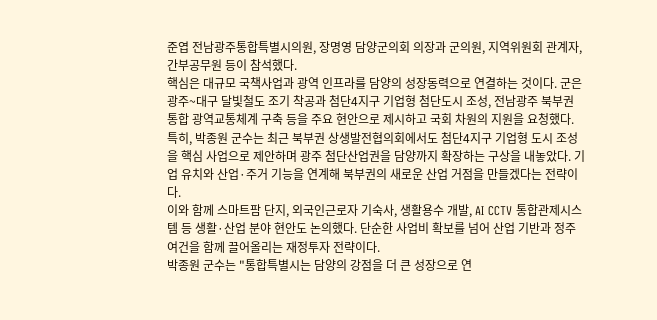준엽 전남광주통합특별시의원, 장명영 담양군의회 의장과 군의원, 지역위원회 관계자, 간부공무원 등이 참석했다.
핵심은 대규모 국책사업과 광역 인프라를 담양의 성장동력으로 연결하는 것이다. 군은 광주~대구 달빛철도 조기 착공과 첨단4지구 기업형 첨단도시 조성, 전남광주 북부권 통합 광역교통체계 구축 등을 주요 현안으로 제시하고 국회 차원의 지원을 요청했다.
특히, 박종원 군수는 최근 북부권 상생발전협의회에서도 첨단4지구 기업형 도시 조성을 핵심 사업으로 제안하며 광주 첨단산업권을 담양까지 확장하는 구상을 내놓았다. 기업 유치와 산업·주거 기능을 연계해 북부권의 새로운 산업 거점을 만들겠다는 전략이다.
이와 함께 스마트팜 단지, 외국인근로자 기숙사, 생활용수 개발, AI CCTV 통합관제시스템 등 생활·산업 분야 현안도 논의했다. 단순한 사업비 확보를 넘어 산업 기반과 정주 여건을 함께 끌어올리는 재정투자 전략이다.
박종원 군수는 "통합특별시는 담양의 강점을 더 큰 성장으로 연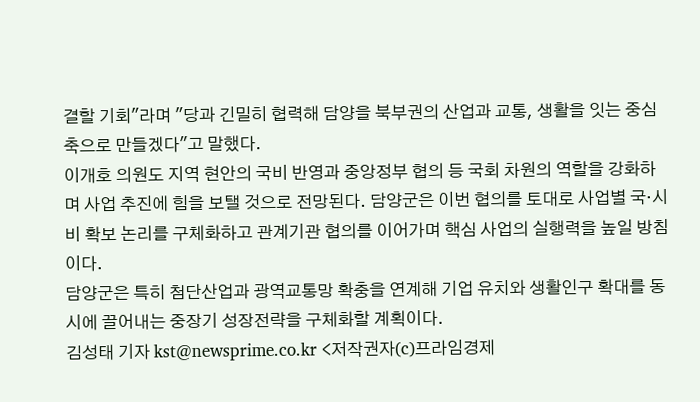결할 기회"라며 "당과 긴밀히 협력해 담양을 북부권의 산업과 교통, 생활을 잇는 중심축으로 만들겠다"고 말했다.
이개호 의원도 지역 현안의 국비 반영과 중앙정부 협의 등 국회 차원의 역할을 강화하며 사업 추진에 힘을 보탤 것으로 전망된다. 담양군은 이번 협의를 토대로 사업별 국·시비 확보 논리를 구체화하고 관계기관 협의를 이어가며 핵심 사업의 실행력을 높일 방침이다.
담양군은 특히 첨단산업과 광역교통망 확충을 연계해 기업 유치와 생활인구 확대를 동시에 끌어내는 중장기 성장전략을 구체화할 계획이다.
김성태 기자 kst@newsprime.co.kr <저작권자(c)프라임경제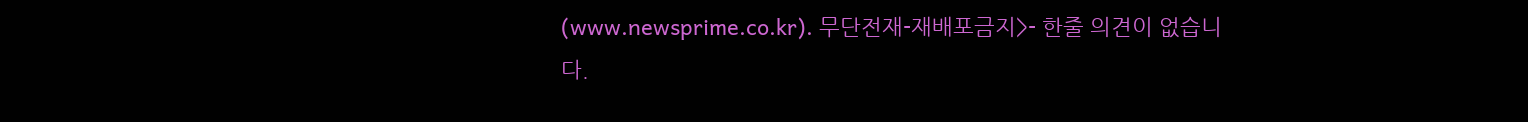(www.newsprime.co.kr). 무단전재-재배포금지>- 한줄 의견이 없습니다.